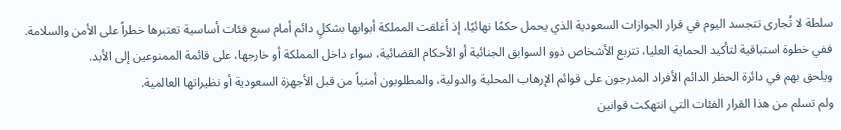سلطة لا تُجارى تتجسد اليوم في قرار الجوازات السعودية الذي يحمل حكمًا نهائيًا، إذ أغلقت المملكة أبوابها بشكلٍ دائم أمام سبع فئات أساسية تعتبرها خطراً على الأمن والسلامة.
ففي خطوة استباقية لتأكيد الحماية العليا، تتربع الأشخاص ذوو السوابق الجنائية أو الأحكام القضائية، سواء داخل المملكة أو خارجها، على قائمة الممنوعين إلى الأبد.
ويلحق بهم في دائرة الحظر الدائم الأفراد المدرجون على قوائم الإرهاب المحلية والدولية، والمطلوبون أمنياً من قبل الأجهزة السعودية أو نظيراتها العالمية.
ولم تسلم من هذا القرار الفئات التي انتهكت قوانين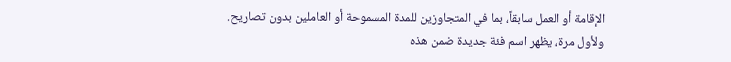الإقامة أو العمل سابقاً، بما في المتجاوزين للمدة المسموحة أو العاملين بدون تصاريح.
ولأول مرة، يظهر اسم فئة جديدة ضمن هذه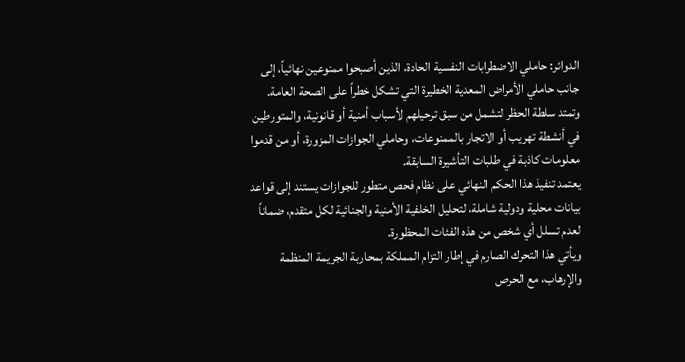الدوائر: حاملي الاضطرابات النفسية الحادة، الذين أصبحوا ممنوعين نهائياً، إلى جانب حاملي الأمراض المعدية الخطيرة التي تشكل خطراً على الصحة العامة.
وتمتد سلطة الحظر لتشمل من سبق ترحيلهم لأسباب أمنية أو قانونية، والمتورطين في أنشطة تهريب أو الاتجار بالممنوعات، وحاملي الجوازات المزورة، أو من قدموا معلومات كاذبة في طلبات التأشيرة السابقة.
يعتمد تنفيذ هذا الحكم النهائي على نظام فحص متطور للجوازات يستند إلى قواعد بيانات محلية ودولية شاملة، لتحليل الخلفية الأمنية والجنائية لكل متقدم، ضماناً لعدم تسلل أي شخص من هذه الفئات المحظورة.
ويأتي هذا التحرك الصارم في إطار التزام المملكة بمحاربة الجريمة المنظمة والإرهاب، مع الحرص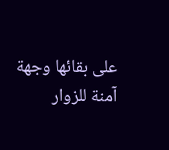على بقائها وجهة آمنة للزوار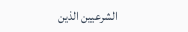الشرعيين الذين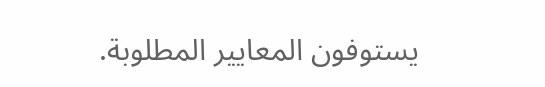يستوفون المعايير المطلوبة.